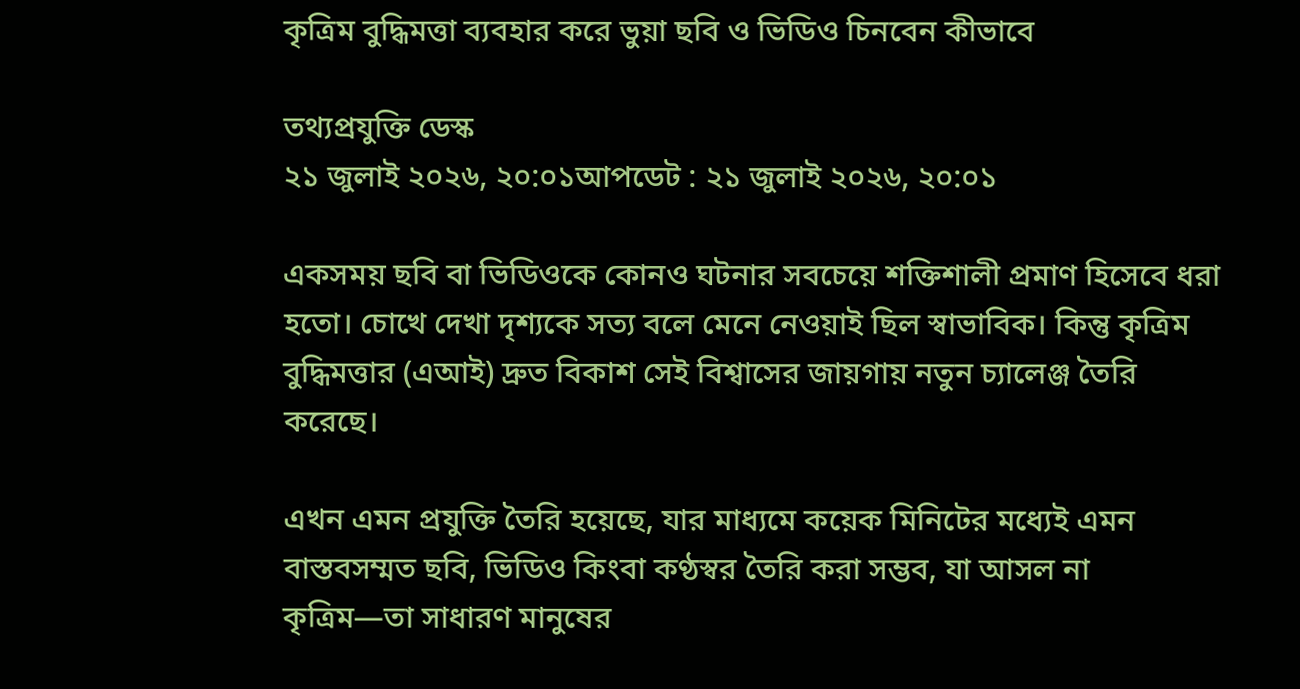কৃত্রিম বুদ্ধিমত্তা ব্যবহার করে ভুয়া ছবি ও ভিডিও চিনবেন কীভাবে

তথ্যপ্রযুক্তি ডেস্ক
২১ জুলাই ২০২৬, ২০:০১আপডেট : ২১ জুলাই ২০২৬, ২০:০১

একসময় ছবি বা ভিডিওকে কোনও ঘটনার সবচেয়ে শক্তিশালী প্রমাণ হিসেবে ধরা হতো। চোখে দেখা দৃশ্যকে সত্য বলে মেনে নেওয়াই ছিল স্বাভাবিক। কিন্তু কৃত্রিম বুদ্ধিমত্তার (এআই) দ্রুত বিকাশ সেই বিশ্বাসের জায়গায় নতুন চ্যালেঞ্জ তৈরি করেছে।

এখন এমন প্রযুক্তি তৈরি হয়েছে, যার মাধ্যমে কয়েক মিনিটের মধ্যেই এমন বাস্তবসম্মত ছবি, ভিডিও কিংবা কণ্ঠস্বর তৈরি করা সম্ভব, যা আসল না কৃত্রিম—তা সাধারণ মানুষের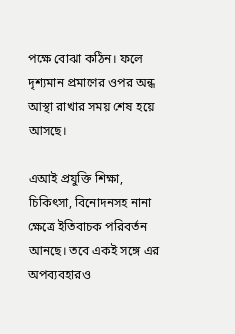পক্ষে বোঝা কঠিন। ফলে দৃশ্যমান প্রমাণের ওপর অন্ধ আস্থা রাখার সময় শেষ হয়ে আসছে।

এআই প্রযুক্তি শিক্ষা, চিকিৎসা, বিনোদনসহ নানা ক্ষেত্রে ইতিবাচক পরিবর্তন আনছে। তবে একই সঙ্গে এর অপব্যবহারও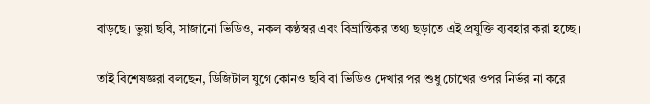বাড়ছে। ভুয়া ছবি, সাজানো ভিডিও, নকল কণ্ঠস্বর এবং বিভ্রান্তিকর তথ্য ছড়াতে এই প্রযুক্তি ব্যবহার করা হচ্ছে।

তাই বিশেষজ্ঞরা বলছেন, ডিজিটাল যুগে কোনও ছবি বা ভিডিও দেখার পর শুধু চোখের ওপর নির্ভর না করে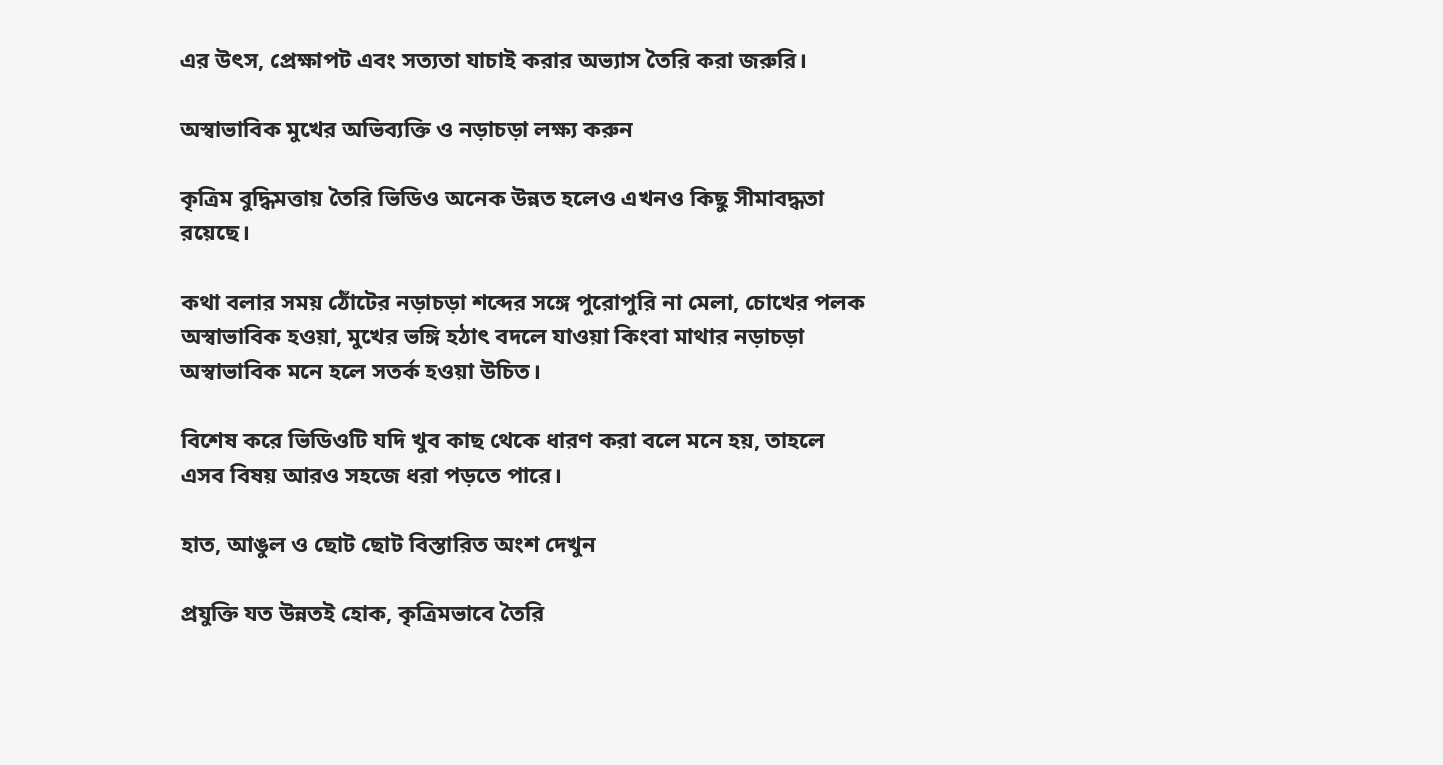এর উৎস, প্রেক্ষাপট এবং সত্যতা যাচাই করার অভ্যাস তৈরি করা জরুরি।

অস্বাভাবিক মুখের অভিব্যক্তি ও নড়াচড়া লক্ষ্য করুন

কৃত্রিম বুদ্ধিমত্তায় তৈরি ভিডিও অনেক উন্নত হলেও এখনও কিছু সীমাবদ্ধতা রয়েছে।

কথা বলার সময় ঠোঁটের নড়াচড়া শব্দের সঙ্গে পুরোপুরি না মেলা, চোখের পলক অস্বাভাবিক হওয়া, মুখের ভঙ্গি হঠাৎ বদলে যাওয়া কিংবা মাথার নড়াচড়া অস্বাভাবিক মনে হলে সতর্ক হওয়া উচিত।

বিশেষ করে ভিডিওটি যদি খুব কাছ থেকে ধারণ করা বলে মনে হয়, তাহলে এসব বিষয় আরও সহজে ধরা পড়তে পারে।

হাত, আঙুল ও ছোট ছোট বিস্তারিত অংশ দেখুন

প্রযুক্তি যত উন্নতই হোক, কৃত্রিমভাবে তৈরি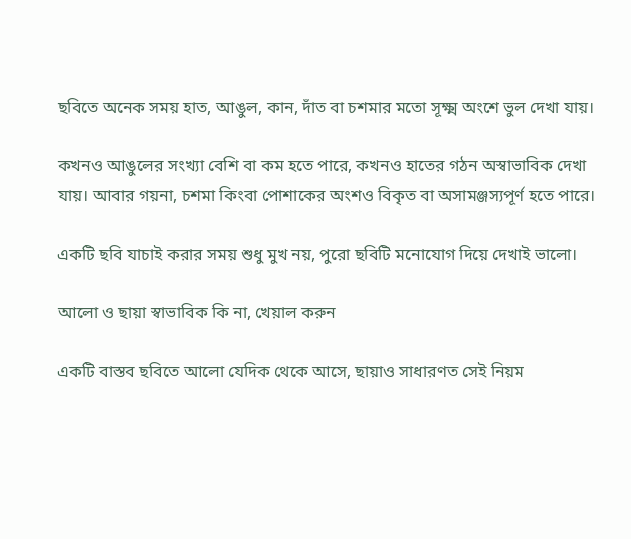ছবিতে অনেক সময় হাত, আঙুল, কান, দাঁত বা চশমার মতো সূক্ষ্ম অংশে ভুল দেখা যায়।

কখনও আঙুলের সংখ্যা বেশি বা কম হতে পারে, কখনও হাতের গঠন অস্বাভাবিক দেখা যায়। আবার গয়না, চশমা কিংবা পোশাকের অংশও বিকৃত বা অসামঞ্জস্যপূর্ণ হতে পারে।

একটি ছবি যাচাই করার সময় শুধু মুখ নয়, পুরো ছবিটি মনোযোগ দিয়ে দেখাই ভালো।

আলো ও ছায়া স্বাভাবিক কি না, খেয়াল করুন

একটি বাস্তব ছবিতে আলো যেদিক থেকে আসে, ছায়াও সাধারণত সেই নিয়ম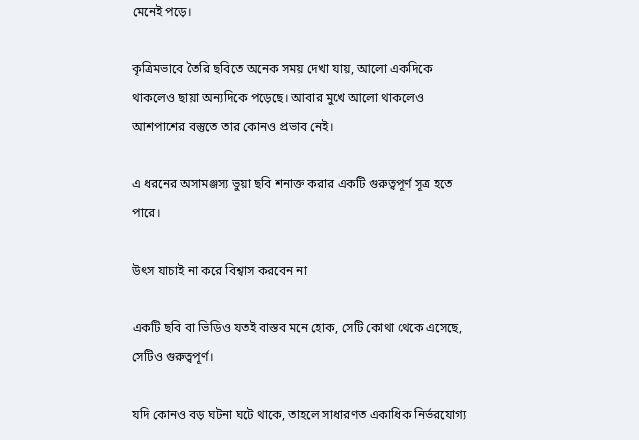মেনেই পড়ে।

কৃত্রিমভাবে তৈরি ছবিতে অনেক সময় দেখা যায়, আলো একদিকে থাকলেও ছায়া অন্যদিকে পড়েছে। আবার মুখে আলো থাকলেও আশপাশের বস্তুতে তার কোনও প্রভাব নেই।

এ ধরনের অসামঞ্জস্য ভুয়া ছবি শনাক্ত করার একটি গুরুত্বপূর্ণ সূত্র হতে পারে।

উৎস যাচাই না করে বিশ্বাস করবেন না

একটি ছবি বা ভিডিও যতই বাস্তব মনে হোক, সেটি কোথা থেকে এসেছে, সেটিও গুরুত্বপূর্ণ।

যদি কোনও বড় ঘটনা ঘটে থাকে, তাহলে সাধারণত একাধিক নির্ভরযোগ্য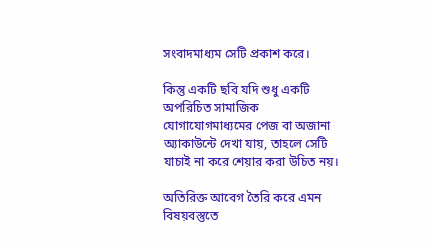সংবাদমাধ্যম সেটি প্রকাশ করে।

কিন্তু একটি ছবি যদি শুধু একটি অপরিচিত সামাজিক যোগাযোগমাধ্যমের পেজ বা অজানা অ্যাকাউন্টে দেখা যায়, তাহলে সেটি যাচাই না করে শেয়ার করা উচিত নয়।

অতিরিক্ত আবেগ তৈরি করে এমন বিষয়বস্তুতে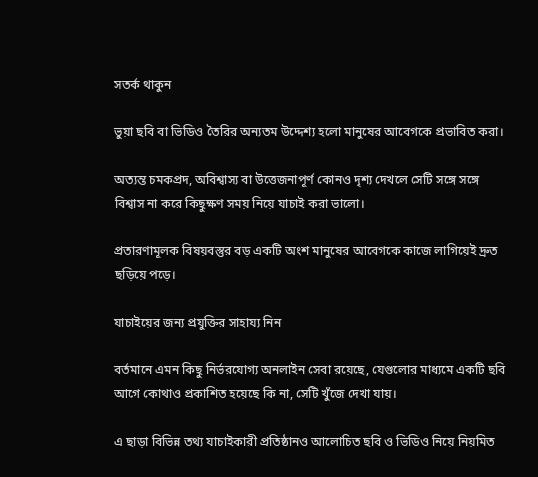সতর্ক থাকুন

ভুয়া ছবি বা ভিডিও তৈরির অন্যতম উদ্দেশ্য হলো মানুষের আবেগকে প্রভাবিত করা।

অত্যন্ত চমকপ্রদ, অবিশ্বাস্য বা উত্তেজনাপূর্ণ কোনও দৃশ্য দেখলে সেটি সঙ্গে সঙ্গে বিশ্বাস না করে কিছুক্ষণ সময় নিয়ে যাচাই করা ভালো।

প্রতারণামূলক বিষয়বস্তুর বড় একটি অংশ মানুষের আবেগকে কাজে লাগিয়েই দ্রুত ছড়িয়ে পড়ে।

যাচাইয়ের জন্য প্রযুক্তির সাহায্য নিন

বর্তমানে এমন কিছু নির্ভরযোগ্য অনলাইন সেবা রয়েছে, যেগুলোর মাধ্যমে একটি ছবি আগে কোথাও প্রকাশিত হয়েছে কি না, সেটি খুঁজে দেখা যায়।

এ ছাড়া বিভিন্ন তথ্য যাচাইকারী প্রতিষ্ঠানও আলোচিত ছবি ও ভিডিও নিয়ে নিয়মিত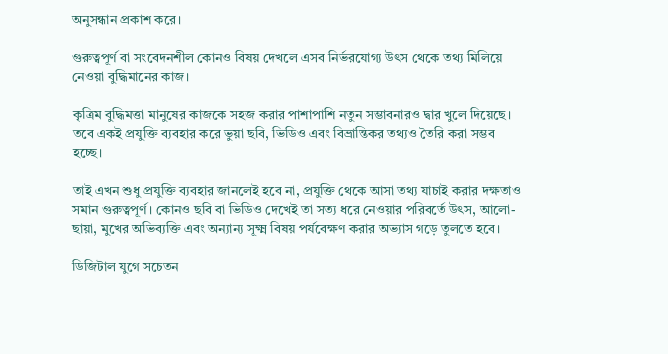অনুসন্ধান প্রকাশ করে।

গুরুত্বপূর্ণ বা সংবেদনশীল কোনও বিষয় দেখলে এসব নির্ভরযোগ্য উৎস থেকে তথ্য মিলিয়ে নেওয়া বুদ্ধিমানের কাজ।

কৃত্রিম বুদ্ধিমত্তা মানুষের কাজকে সহজ করার পাশাপাশি নতুন সম্ভাবনারও দ্বার খুলে দিয়েছে। তবে একই প্রযুক্তি ব্যবহার করে ভুয়া ছবি, ভিডিও এবং বিভ্রান্তিকর তথ্যও তৈরি করা সম্ভব হচ্ছে।

তাই এখন শুধু প্রযুক্তি ব্যবহার জানলেই হবে না, প্রযুক্তি থেকে আসা তথ্য যাচাই করার দক্ষতাও সমান গুরুত্বপূর্ণ। কোনও ছবি বা ভিডিও দেখেই তা সত্য ধরে নেওয়ার পরিবর্তে উৎস, আলো-ছায়া, মুখের অভিব্যক্তি এবং অন্যান্য সূক্ষ্ম বিষয় পর্যবেক্ষণ করার অভ্যাস গড়ে তুলতে হবে।

ডিজিটাল যুগে সচেতন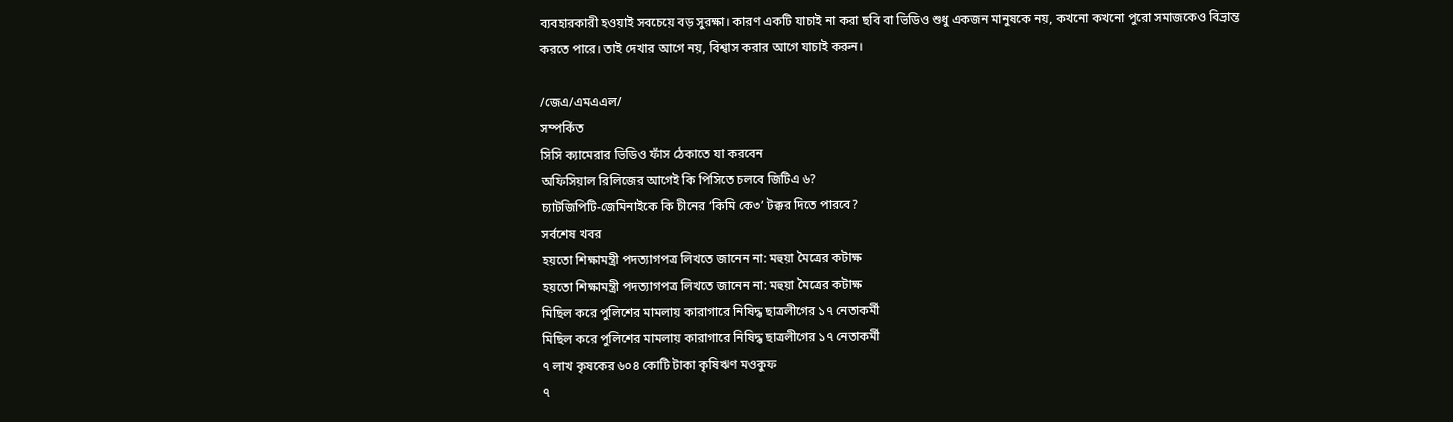ব্যবহারকারী হওয়াই সবচেয়ে বড় সুরক্ষা। কারণ একটি যাচাই না করা ছবি বা ভিডিও শুধু একজন মানুষকে নয়, কখনো কখনো পুরো সমাজকেও বিভ্রান্ত করতে পারে। তাই দেখার আগে নয়, বিশ্বাস করার আগে যাচাই করুন।

/জেএ/এমএএল/
সম্পর্কিত
সিসি ক্যামেরার ভিডিও ফাঁস ঠেকাতে যা করবেন
অফিসিয়াল রিলিজের আগেই কি পিসিতে চলবে জিটিএ ৬?
চ্যাটজিপিটি-জেমিনাইকে কি চীনের ‘কিমি কে৩’ টক্কর দিতে পারবে?
সর্বশেষ খবর
হয়তো শিক্ষামন্ত্রী পদত্যাগপত্র লিখতে জানেন না: মহুয়া মৈত্রের কটাক্ষ
হয়তো শিক্ষামন্ত্রী পদত্যাগপত্র লিখতে জানেন না: মহুয়া মৈত্রের কটাক্ষ
মিছিল করে পুলিশের মামলায় কারাগারে নিষিদ্ধ ছাত্রলীগের ১৭ নেতাকর্মী
মিছিল করে পুলিশের মামলায় কারাগারে নিষিদ্ধ ছাত্রলীগের ১৭ নেতাকর্মী
৭ লাখ কৃষকের ৬০৪ কোটি টাকা কৃষিঋণ মওকুফ
৭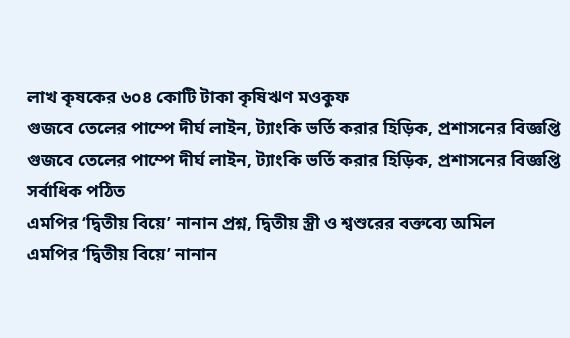লাখ কৃষকের ৬০৪ কোটি টাকা কৃষিঋণ মওকুফ
গুজবে তেলের পাম্পে দীর্ঘ লাইন, ট্যাংকি ভর্তি করার হিড়িক, প্রশাসনের বিজ্ঞপ্তি
গুজবে তেলের পাম্পে দীর্ঘ লাইন, ট্যাংকি ভর্তি করার হিড়িক, প্রশাসনের বিজ্ঞপ্তি
সর্বাধিক পঠিত
এমপির ‘দ্বিতীয় বিয়ে’ নানান প্রশ্ন, দ্বিতীয় স্ত্রী ও শ্বশুরের বক্তব্যে অমিল
এমপির ‘দ্বিতীয় বিয়ে’ নানান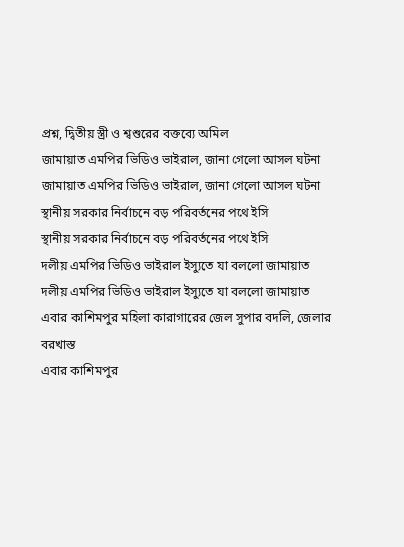প্রশ্ন, দ্বিতীয় স্ত্রী ও শ্বশুরের বক্তব্যে অমিল
জামায়াত এমপির ভিডিও ভাইরাল, জানা গেলো আসল ঘটনা
জামায়াত এমপির ভিডিও ভাইরাল, জানা গেলো আসল ঘটনা
স্থানীয় সরকার নির্বাচনে বড় পরিবর্তনের পথে ইসি
স্থানীয় সরকার নির্বাচনে বড় পরিবর্তনের পথে ইসি
দলীয় এমপির ভিডিও ভাইরাল ইস্যুতে যা বললো জামায়াত
দলীয় এমপির ভিডিও ভাইরাল ইস্যুতে যা বললো জামায়াত
এবার কাশিমপুর মহিলা কারাগারের জেল সুপার বদলি, জেলার বরখাস্ত
এবার কাশিমপুর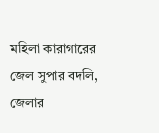মহিলা কারাগারের জেল সুপার বদলি, জেলার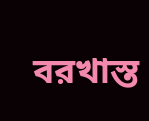বরখাস্ত